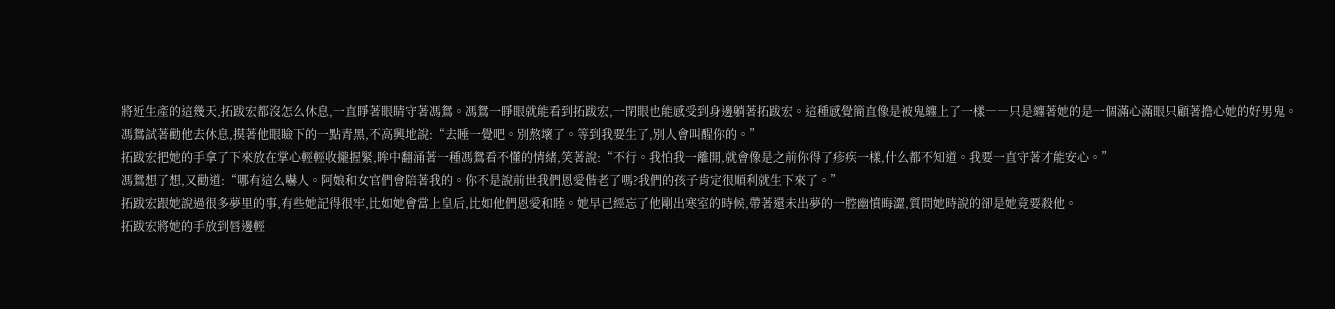將近生產的這幾天,拓跋宏都沒怎么休息,一直睜著眼睛守著馮鴛。馮鴛一睜眼就能看到拓跋宏,一閉眼也能感受到身邊躺著拓跋宏。這種感覺簡直像是被鬼纏上了一樣――只是纏著她的是一個滿心滿眼只顧著擔心她的好男鬼。
馮鴛試著勸他去休息,摸著他眼瞼下的一點青黑,不高興地說:“去睡一覺吧。別熬壞了。等到我要生了,別人會叫醒你的。”
拓跋宏把她的手拿了下來放在掌心輕輕收攏握緊,眸中翻涌著一種馮鴛看不懂的情緒,笑著說:“不行。我怕我一離開,就會像是之前你得了疹疾一樣,什么都不知道。我要一直守著才能安心。”
馮鴛想了想,又勸道:“哪有這么嚇人。阿娘和女官們會陪著我的。你不是說前世我們恩愛偕老了嗎?我們的孩子肯定很順利就生下來了。”
拓跋宏跟她說過很多夢里的事,有些她記得很牢,比如她會當上皇后,比如他們恩愛和睦。她早已經忘了他剛出寒室的時候,帶著還未出夢的一腔幽憤晦澀,質問她時說的卻是她竟要殺他。
拓跋宏將她的手放到唇邊輕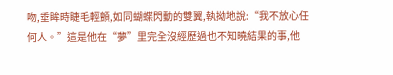吻,垂眸時睫毛輕顫,如同蝴蝶閃動的雙翼,執拗地說:“我不放心任何人。”這是他在“夢”里完全沒經歷過也不知曉結果的事,他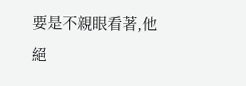要是不親眼看著,他絕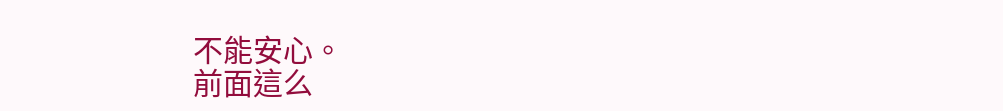不能安心。
前面這么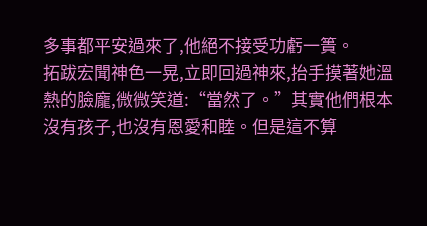多事都平安過來了,他絕不接受功虧一簣。
拓跋宏聞神色一晃,立即回過神來,抬手摸著她溫熱的臉龐,微微笑道:“當然了。”其實他們根本沒有孩子,也沒有恩愛和睦。但是這不算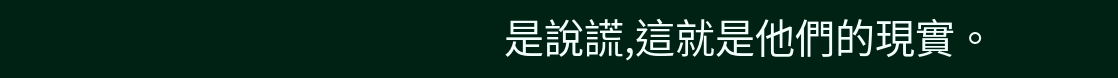是說謊,這就是他們的現實。